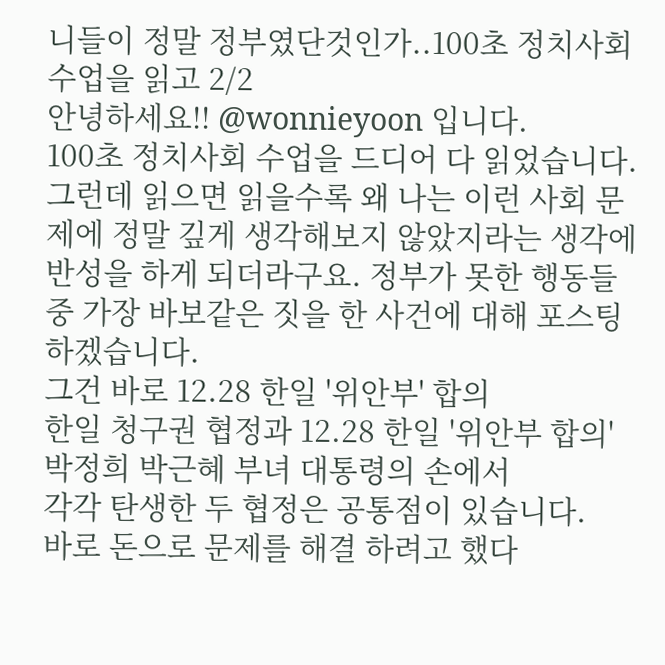니들이 정말 정부였단것인가..100초 정치사회 수업을 읽고 2/2
안녕하세요!! @wonnieyoon 입니다.
100초 정치사회 수업을 드디어 다 읽었습니다. 그런데 읽으면 읽을수록 왜 나는 이런 사회 문제에 정말 깊게 생각해보지 않았지라는 생각에 반성을 하게 되더라구요. 정부가 못한 행동들 중 가장 바보같은 짓을 한 사건에 대해 포스팅하겠습니다.
그건 바로 12.28 한일 '위안부' 합의
한일 청구권 협정과 12.28 한일 '위안부 합의'
박정희 박근혜 부녀 대통령의 손에서
각각 탄생한 두 협정은 공통점이 있습니다.
바로 돈으로 문제를 해결 하려고 했다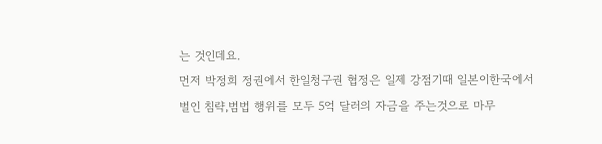는 것인데요.
먼저 박정희 정권에서 한일청구권 협정은 일제 강점기때 일본이한국에서
벌인 침략,범법 행위를 모두 5억 달러의 자금을 주는것으로 마무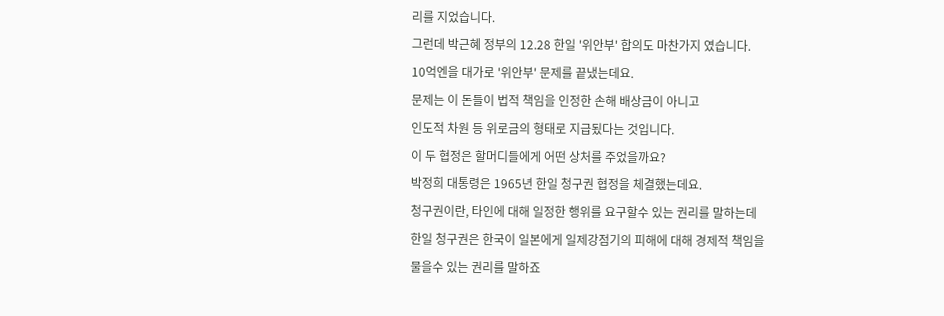리를 지었습니다.
그런데 박근혜 정부의 12.28 한일 '위안부' 합의도 마찬가지 였습니다.
10억엔을 대가로 '위안부' 문제를 끝냈는데요.
문제는 이 돈들이 법적 책임을 인정한 손해 배상금이 아니고
인도적 차원 등 위로금의 형태로 지급됬다는 것입니다.
이 두 협정은 할머디들에게 어떤 상처를 주었을까요?
박정희 대통령은 1965년 한일 청구권 협정을 체결했는데요.
청구권이란, 타인에 대해 일정한 행위를 요구할수 있는 권리를 말하는데
한일 청구권은 한국이 일본에게 일제강점기의 피해에 대해 경제적 책임을
물을수 있는 권리를 말하죠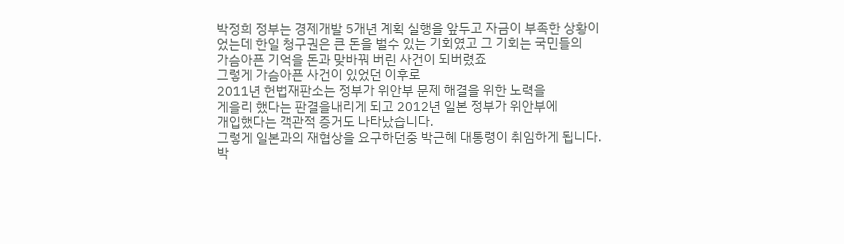박정희 정부는 경제개발 5개년 계획 실행을 앞두고 자금이 부족한 상황이
었는데 한일 청구권은 큰 돈을 벌수 있는 기회였고 그 기회는 국민들의
가슴아픈 기억을 돈과 맞바꿔 버린 사건이 되버렸죠
그렇게 가슴아픈 사건이 있었던 이후로
2011년 헌법재판소는 정부가 위안부 문제 해결을 위한 노력을
게을리 했다는 판결을내리게 되고 2012년 일본 정부가 위안부에
개입했다는 객관적 증거도 나타났습니다.
그렇게 일본과의 재협상을 요구하던중 박근혜 대통령이 취임하게 됩니다.
박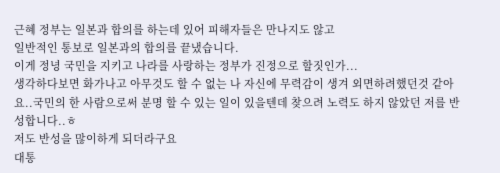근혜 정부는 일본과 합의를 하는데 있어 피해자들은 만나지도 않고
일반적인 통보로 일본과의 합의를 끝냈습니다.
이게 정녕 국민을 지키고 나라를 사랑하는 정부가 진정으로 할짓인가...
생각하다보면 화가나고 아무것도 할 수 없는 나 자신에 무력감이 생겨 외면하려했던것 같아요..국민의 한 사람으로써 분명 할 수 있는 일이 있을텐데 찾으려 노력도 하지 않았던 저를 반성합니다..ㅎ
저도 반성을 많이하게 되더라구요
대통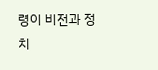령이 비전과 정치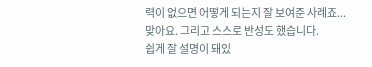력이 없으면 어떻게 되는지 잘 보여준 사례죠...
맞아요. 그리고 스스로 반성도 했습니다.
쉽게 잘 설명이 돼있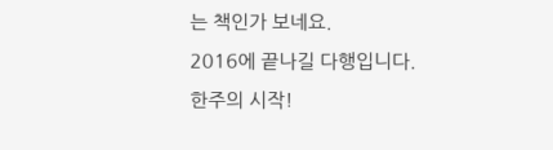는 책인가 보네요.
2016에 끝나길 다행입니다.
한주의 시작!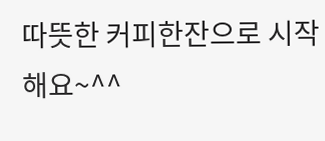따뜻한 커피한잔으로 시작해요~^^